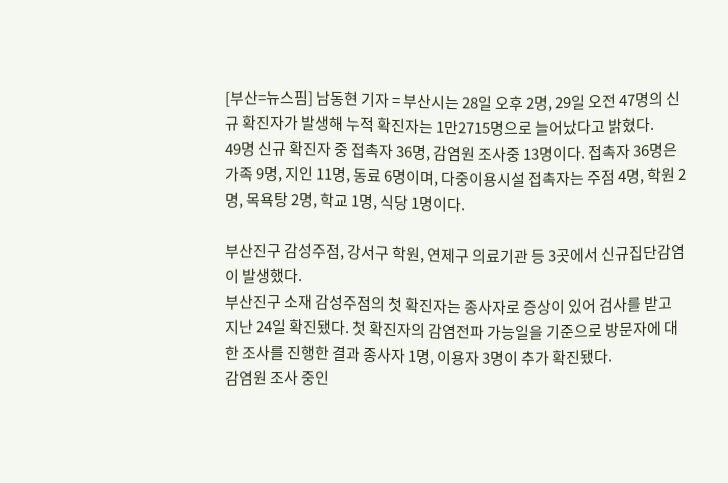[부산=뉴스핌] 남동현 기자 = 부산시는 28일 오후 2명, 29일 오전 47명의 신규 확진자가 발생해 누적 확진자는 1만2715명으로 늘어났다고 밝혔다.
49명 신규 확진자 중 접촉자 36명, 감염원 조사중 13명이다. 접촉자 36명은 가족 9명, 지인 11명, 동료 6명이며, 다중이용시설 접촉자는 주점 4명, 학원 2명, 목욕탕 2명, 학교 1명, 식당 1명이다.

부산진구 감성주점, 강서구 학원, 연제구 의료기관 등 3곳에서 신규집단감염이 발생했다.
부산진구 소재 감성주점의 첫 확진자는 종사자로 증상이 있어 검사를 받고 지난 24일 확진됐다. 첫 확진자의 감염전파 가능일을 기준으로 방문자에 대한 조사를 진행한 결과 종사자 1명, 이용자 3명이 추가 확진됐다.
감염원 조사 중인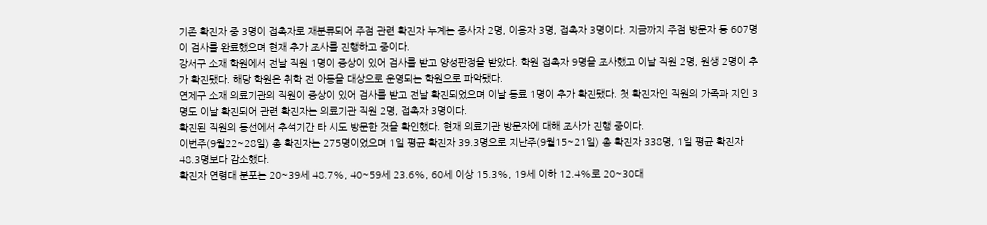기존 확진자 중 3명이 접촉자로 재분류되어 주점 관련 확진자 누계는 종사자 2명, 이용자 3명, 접촉자 3명이다. 지금까지 주점 방문자 등 607명이 검사를 완료했으며 현재 추가 조사를 진행하고 중이다.
강서구 소재 학원에서 전날 직원 1명이 증상이 있어 검사를 받고 양성판정을 받았다. 학원 접촉자 9명을 조사했고 이날 직원 2명, 원생 2명이 추가 확진됐다. 해당 학원은 취학 전 아동을 대상으로 운영되는 학원으로 파악됐다.
연제구 소재 의료기관의 직원이 증상이 있어 검사를 받고 전날 확진되었으며 이날 동료 1명이 추가 확진됐다. 첫 확진자인 직원의 가족과 지인 3명도 이날 확진되어 관련 확진자는 의료기관 직원 2명, 접촉자 3명이다.
확진된 직원의 동선에서 추석기간 타 시도 방문한 것을 확인했다. 현재 의료기관 방문자에 대해 조사가 진행 중이다.
이번주(9월22~28일) 총 확진자는 275명이었으며 1일 평균 확진자 39.3명으로 지난주(9월15~21일) 총 확진자 338명, 1일 평균 확진자 48.3명보다 감소했다.
확진자 연령대 분포는 20~39세 48.7%, 40~59세 23.6%, 60세 이상 15.3%, 19세 이하 12.4%로 20~30대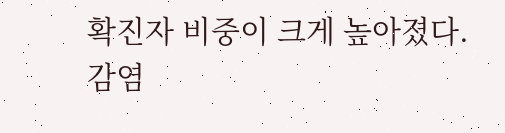확진자 비중이 크게 높아졌다.
감염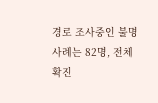경로 조사중인 불명 사례는 82명, 전체 확진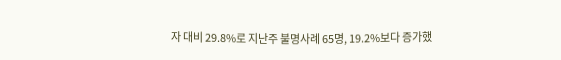자 대비 29.8%로 지난주 불명사례 65명, 19.2%보다 증가했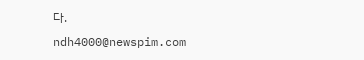다.
ndh4000@newspim.com